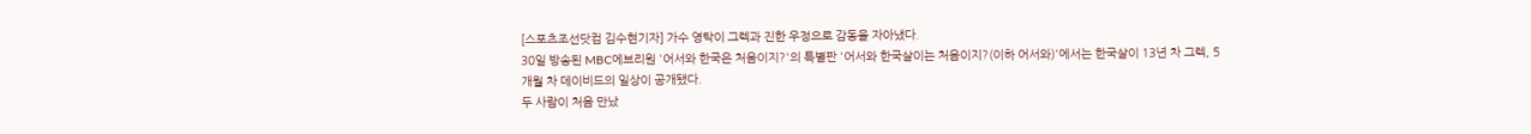[스포츠조선닷컴 김수현기자] 가수 영탁이 그렉과 진한 우정으로 감동을 자아냈다.
30일 방송된 MBC에브리원 '어서와 한국은 처음이지?'의 특별판 '어서와 한국살이는 처음이지?(이하 어서와)'에서는 한국살이 13년 차 그렉, 5개월 차 데이비드의 일상이 공개됐다.
두 사람이 처음 만났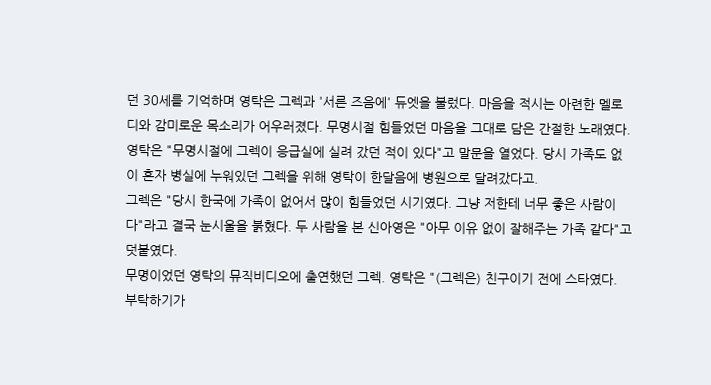던 30세를 기억하며 영탁은 그렉과 '서른 즈음에' 듀엣을 불렀다. 마음을 적시는 아련한 멜로디와 감미로운 목소리가 어우러졌다. 무명시절 힘들었던 마음을 그대로 담은 간절한 노래였다.
영탁은 "무명시절에 그렉이 응급실에 실려 갔던 적이 있다"고 말문을 열었다. 당시 가족도 없이 혼자 병실에 누워있던 그렉을 위해 영탁이 한달음에 병원으로 달려갔다고.
그렉은 "당시 한국에 가족이 없어서 많이 힘들었던 시기였다. 그냥 저한테 너무 좋은 사람이다"라고 결국 눈시울을 붉혔다. 두 사람을 본 신아영은 "아무 이유 없이 잘해주는 가족 같다"고 덧붙였다.
무명이었던 영탁의 뮤직비디오에 출연했던 그렉. 영탁은 "(그렉은) 친구이기 전에 스타였다. 부탁하기가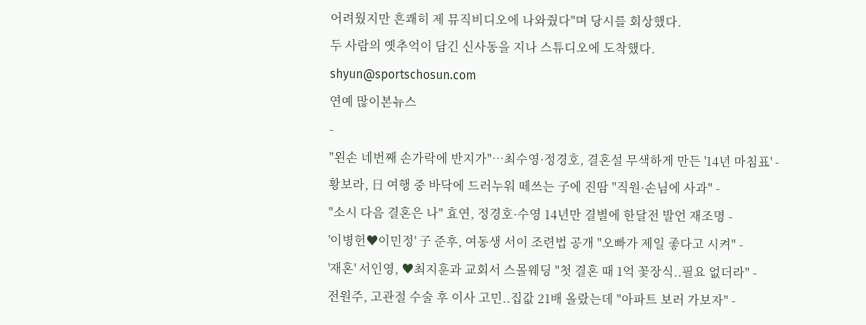어려웠지만 흔쾌히 제 뮤직비디오에 나와줬다"며 당시를 회상했다.
두 사람의 옛추억이 담긴 신사동을 지나 스튜디오에 도착했다.
shyun@sportschosun.com
연예 많이본뉴스
-
"왼손 네번째 손가락에 반지가"…최수영·정경호, 결혼설 무색하게 만든 '14년 마침표' -
황보라, 日 여행 중 바닥에 드러누워 떼쓰는 子에 진땀 "직원·손님에 사과" -
"소시 다음 결혼은 나" 효연, 정경호·수영 14년만 결별에 한달전 발언 재조명 -
'이병헌♥이민정' 子 준후, 여동생 서이 조련법 공개 "오빠가 제일 좋다고 시켜" -
'재혼' 서인영, ♥최지훈과 교회서 스몰웨딩 "첫 결혼 때 1억 꽃장식..필요 없더라" -
전원주, 고관절 수술 후 이사 고민..집값 21배 올랐는데 "아파트 보러 가보자" -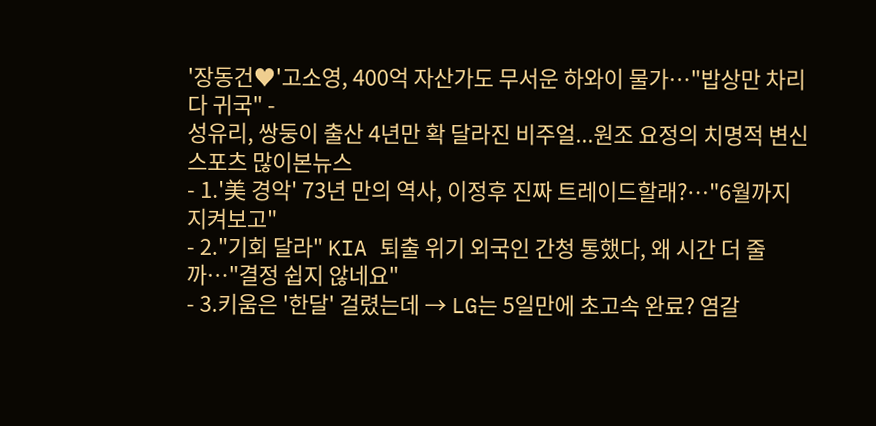'장동건♥'고소영, 400억 자산가도 무서운 하와이 물가…"밥상만 차리다 귀국" -
성유리, 쌍둥이 출산 4년만 확 달라진 비주얼...원조 요정의 치명적 변신
스포츠 많이본뉴스
- 1.'美 경악' 73년 만의 역사, 이정후 진짜 트레이드할래?…"6월까지 지켜보고"
- 2."기회 달라" KIA 퇴출 위기 외국인 간청 통했다, 왜 시간 더 줄까…"결정 쉽지 않네요"
- 3.키움은 '한달' 걸렸는데 → LG는 5일만에 초고속 완료? 염갈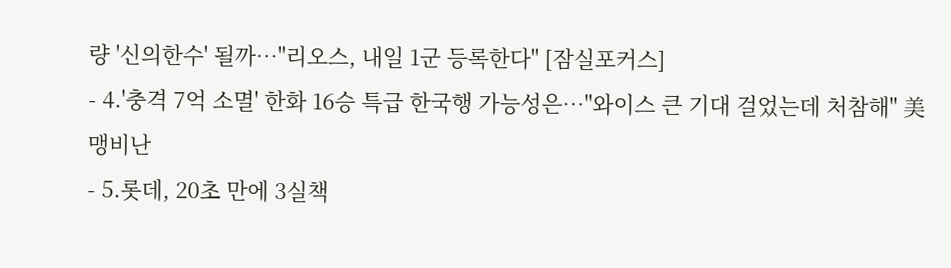량 '신의한수' 될까…"리오스, 내일 1군 등록한다" [잠실포커스]
- 4.'충격 7억 소멸' 한화 16승 특급 한국행 가능성은…"와이스 큰 기대 걸었는데 처참해" 美 맹비난
- 5.롯데, 20초 만에 3실책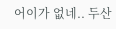어이가 없네.. 두산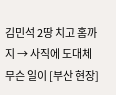김민석 2땅 치고 홈까지 → 사직에 도대체 무슨 일이 [부산 현장]